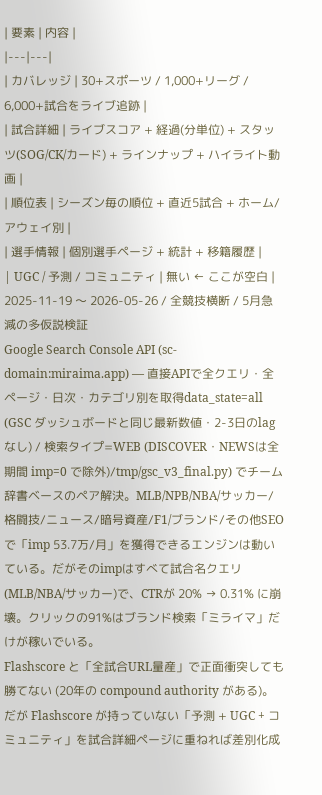| 要素 | 内容 |
|---|---|
| カバレッジ | 30+スポーツ / 1,000+リーグ / 6,000+試合をライブ追跡 |
| 試合詳細 | ライブスコア + 経過(分単位) + スタッツ(SOG/CK/カード) + ラインナップ + ハイライト動画 |
| 順位表 | シーズン毎の順位 + 直近5試合 + ホーム/アウェイ別 |
| 選手情報 | 個別選手ページ + 統計 + 移籍履歴 |
| UGC / 予測 / コミュニティ | 無い ← ここが空白 |
2025-11-19 〜 2026-05-26 / 全競技横断 / 5月急減の多仮説検証
Google Search Console API (sc-domain:miraima.app) — 直接APIで全クエリ・全ページ・日次・カテゴリ別を取得data_state=all (GSC ダッシュボードと同じ最新数値・2-3日のlagなし) / 検索タイプ=WEB (DISCOVER・NEWSは全期間 imp=0 で除外)/tmp/gsc_v3_final.py) でチーム辞書ベースのペア解決。MLB/NPB/NBA/サッカー/格闘技/ニュース/暗号資産/F1/ブランド/その他SEOで「imp 53.7万/月」を獲得できるエンジンは動いている。だがそのimpはすべて試合名クエリ(MLB/NBA/サッカー)で、CTRが 20% → 0.31% に崩壊。クリックの91%はブランド検索「ミライマ」だけが稼いでいる。
Flashscore と「全試合URL量産」で正面衝突しても勝てない (20年の compound authority がある)。だが Flashscore が持っていない「予測 + UGC + コミュニティ」を試合詳細ページに重ねれば差別化成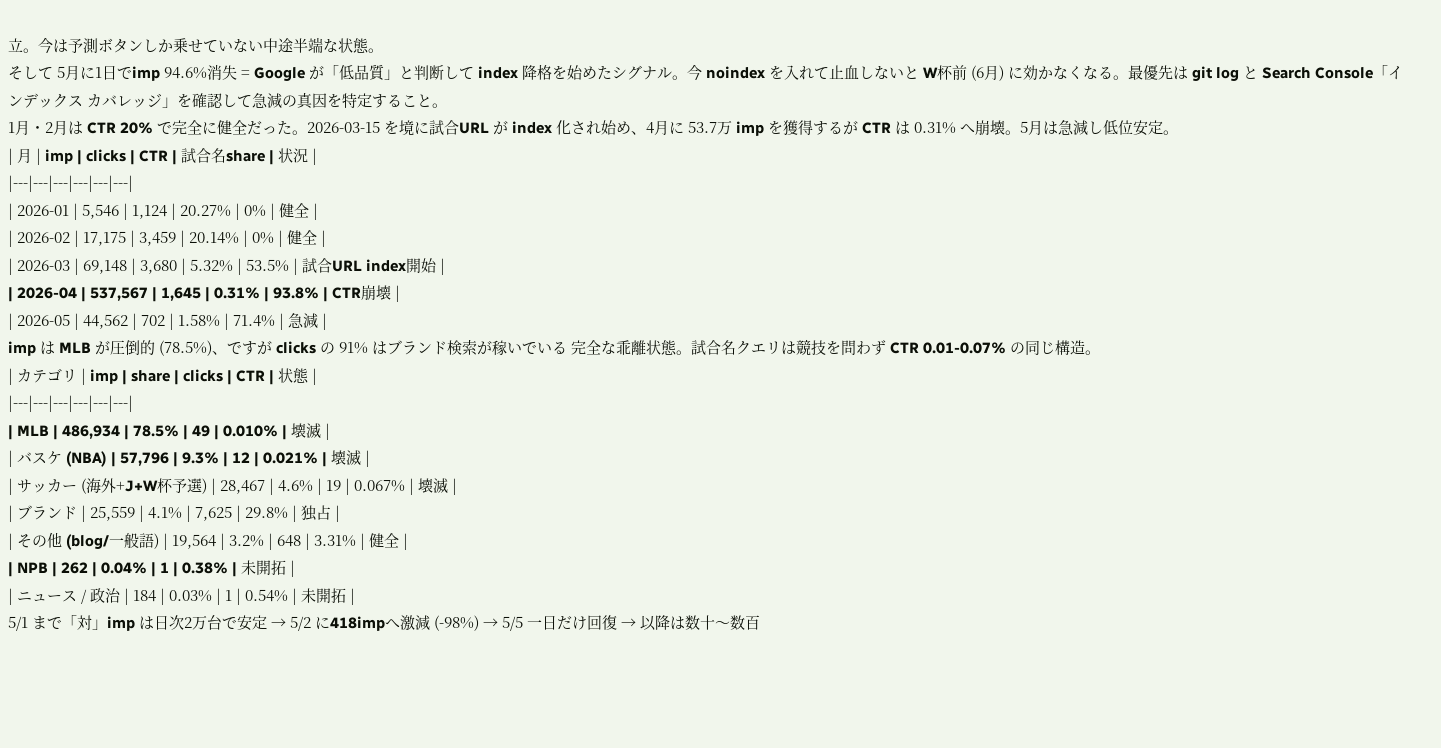立。今は予測ボタンしか乗せていない中途半端な状態。
そして 5月に1日でimp 94.6%消失 = Google が「低品質」と判断して index 降格を始めたシグナル。今 noindex を入れて止血しないと W杯前 (6月) に効かなくなる。最優先は git log と Search Console「インデックス カバレッジ」を確認して急減の真因を特定すること。
1月・2月は CTR 20% で完全に健全だった。2026-03-15 を境に試合URL が index 化され始め、4月に 53.7万 imp を獲得するが CTR は 0.31% へ崩壊。5月は急減し低位安定。
| 月 | imp | clicks | CTR | 試合名share | 状況 |
|---|---|---|---|---|---|
| 2026-01 | 5,546 | 1,124 | 20.27% | 0% | 健全 |
| 2026-02 | 17,175 | 3,459 | 20.14% | 0% | 健全 |
| 2026-03 | 69,148 | 3,680 | 5.32% | 53.5% | 試合URL index開始 |
| 2026-04 | 537,567 | 1,645 | 0.31% | 93.8% | CTR崩壊 |
| 2026-05 | 44,562 | 702 | 1.58% | 71.4% | 急減 |
imp は MLB が圧倒的 (78.5%)、ですが clicks の 91% はブランド検索が稼いでいる 完全な乖離状態。試合名クエリは競技を問わず CTR 0.01-0.07% の同じ構造。
| カテゴリ | imp | share | clicks | CTR | 状態 |
|---|---|---|---|---|---|
| MLB | 486,934 | 78.5% | 49 | 0.010% | 壊滅 |
| バスケ (NBA) | 57,796 | 9.3% | 12 | 0.021% | 壊滅 |
| サッカー (海外+J+W杯予選) | 28,467 | 4.6% | 19 | 0.067% | 壊滅 |
| ブランド | 25,559 | 4.1% | 7,625 | 29.8% | 独占 |
| その他 (blog/一般語) | 19,564 | 3.2% | 648 | 3.31% | 健全 |
| NPB | 262 | 0.04% | 1 | 0.38% | 未開拓 |
| ニュース / 政治 | 184 | 0.03% | 1 | 0.54% | 未開拓 |
5/1 まで「対」imp は日次2万台で安定 → 5/2 に418impへ激減 (-98%) → 5/5 一日だけ回復 → 以降は数十〜数百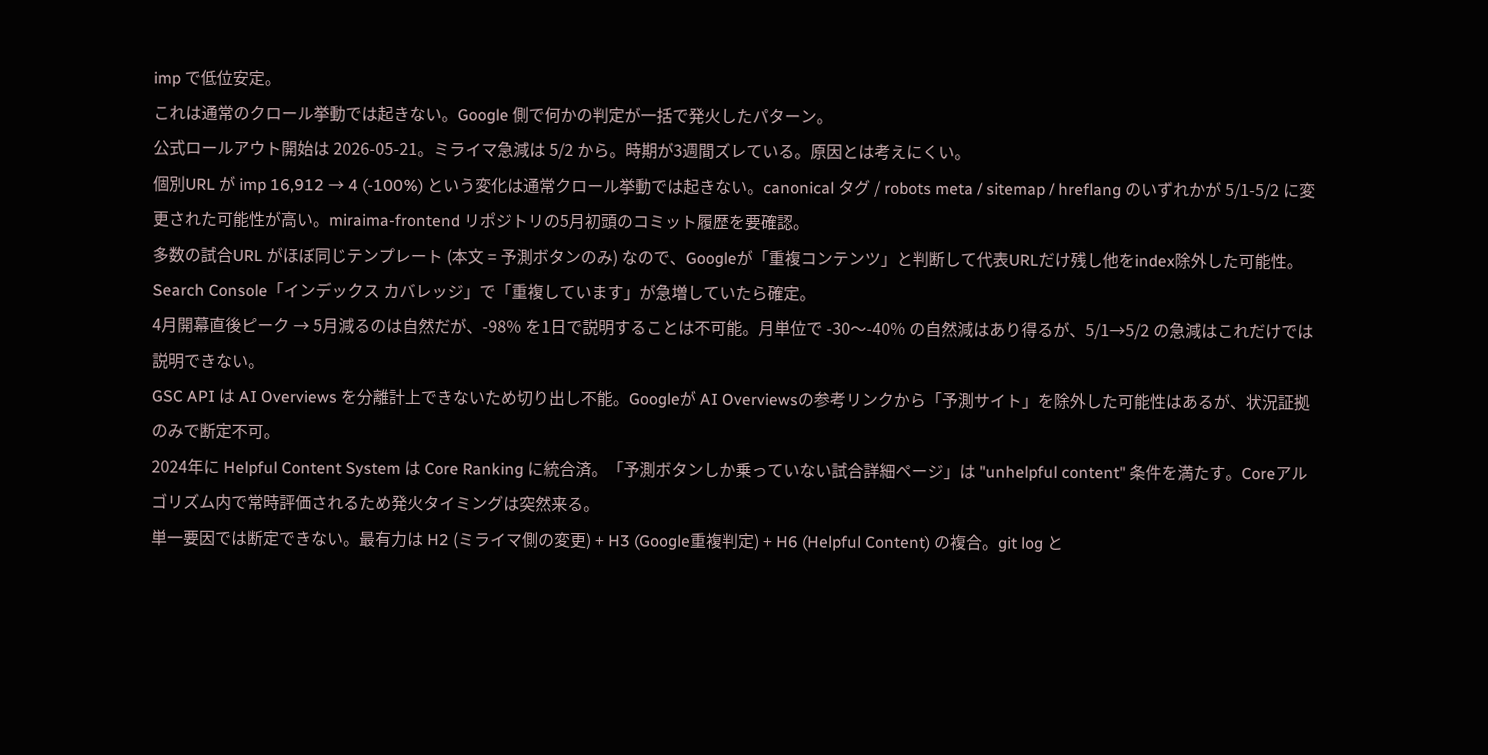imp で低位安定。
これは通常のクロール挙動では起きない。Google 側で何かの判定が一括で発火したパターン。
公式ロールアウト開始は 2026-05-21。ミライマ急減は 5/2 から。時期が3週間ズレている。原因とは考えにくい。
個別URL が imp 16,912 → 4 (-100%) という変化は通常クロール挙動では起きない。canonical タグ / robots meta / sitemap / hreflang のいずれかが 5/1-5/2 に変更された可能性が高い。miraima-frontend リポジトリの5月初頭のコミット履歴を要確認。
多数の試合URL がほぼ同じテンプレート (本文 = 予測ボタンのみ) なので、Googleが「重複コンテンツ」と判断して代表URLだけ残し他をindex除外した可能性。Search Console「インデックス カバレッジ」で「重複しています」が急増していたら確定。
4月開幕直後ピーク → 5月減るのは自然だが、-98% を1日で説明することは不可能。月単位で -30〜-40% の自然減はあり得るが、5/1→5/2 の急減はこれだけでは説明できない。
GSC API は AI Overviews を分離計上できないため切り出し不能。Googleが AI Overviewsの参考リンクから「予測サイト」を除外した可能性はあるが、状況証拠のみで断定不可。
2024年に Helpful Content System は Core Ranking に統合済。「予測ボタンしか乗っていない試合詳細ページ」は "unhelpful content" 条件を満たす。Coreアルゴリズム内で常時評価されるため発火タイミングは突然来る。
単一要因では断定できない。最有力は H2 (ミライマ側の変更) + H3 (Google重複判定) + H6 (Helpful Content) の複合。git log と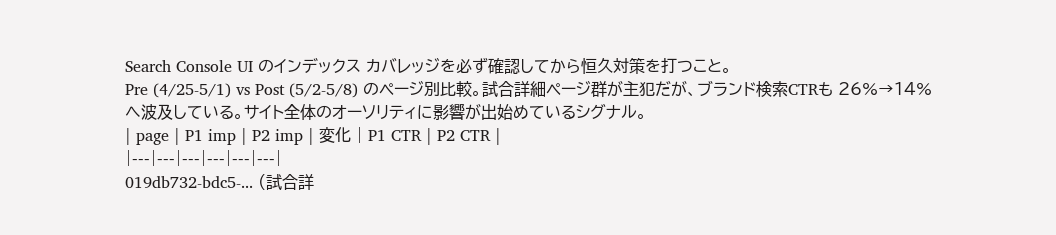Search Console UI のインデックス カバレッジを必ず確認してから恒久対策を打つこと。
Pre (4/25-5/1) vs Post (5/2-5/8) のページ別比較。試合詳細ページ群が主犯だが、ブランド検索CTRも 26%→14% へ波及している。サイト全体のオーソリティに影響が出始めているシグナル。
| page | P1 imp | P2 imp | 変化 | P1 CTR | P2 CTR |
|---|---|---|---|---|---|
019db732-bdc5-... (試合詳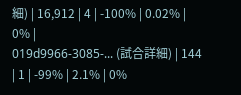細) | 16,912 | 4 | -100% | 0.02% | 0% |
019d9966-3085-... (試合詳細) | 144 | 1 | -99% | 2.1% | 0%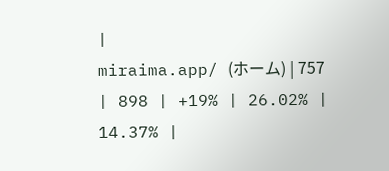|
miraima.app/ (ホーム) | 757 | 898 | +19% | 26.02% | 14.37% |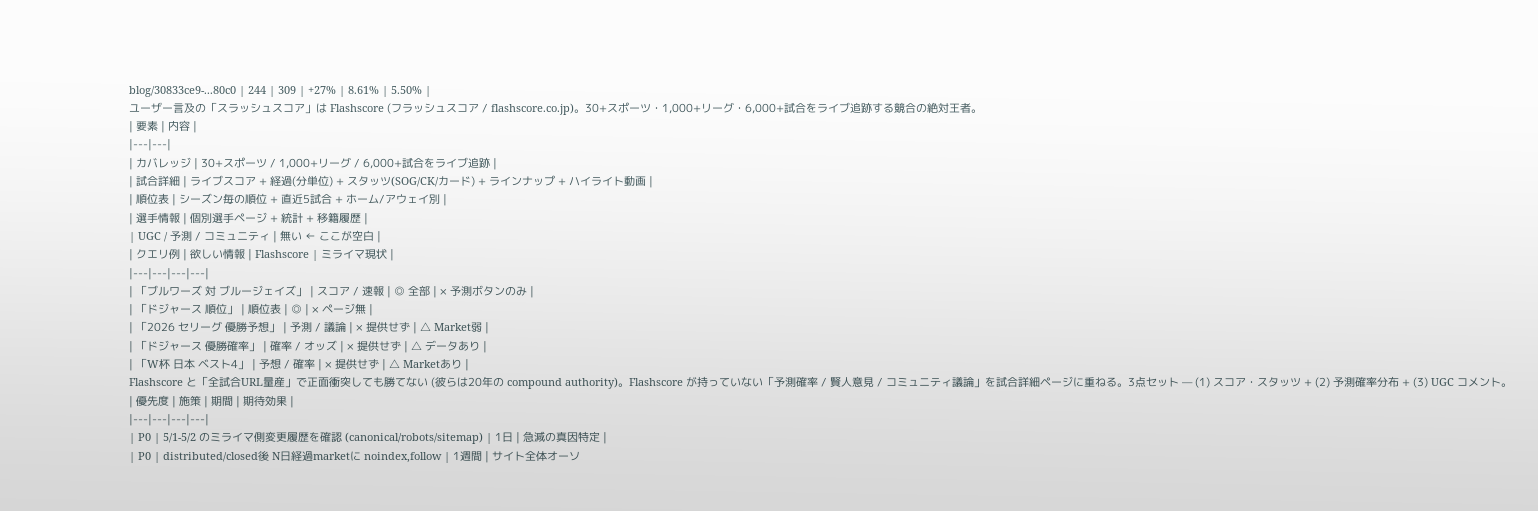blog/30833ce9-...80c0 | 244 | 309 | +27% | 8.61% | 5.50% |
ユーザー言及の「スラッシュスコア」は Flashscore (フラッシュスコア / flashscore.co.jp)。30+スポーツ・1,000+リーグ・6,000+試合をライブ追跡する競合の絶対王者。
| 要素 | 内容 |
|---|---|
| カバレッジ | 30+スポーツ / 1,000+リーグ / 6,000+試合をライブ追跡 |
| 試合詳細 | ライブスコア + 経過(分単位) + スタッツ(SOG/CK/カード) + ラインナップ + ハイライト動画 |
| 順位表 | シーズン毎の順位 + 直近5試合 + ホーム/アウェイ別 |
| 選手情報 | 個別選手ページ + 統計 + 移籍履歴 |
| UGC / 予測 / コミュニティ | 無い ← ここが空白 |
| クエリ例 | 欲しい情報 | Flashscore | ミライマ現状 |
|---|---|---|---|
| 「ブルワーズ 対 ブルージェイズ」 | スコア / 速報 | ◎ 全部 | × 予測ボタンのみ |
| 「ドジャース 順位」 | 順位表 | ◎ | × ページ無 |
| 「2026 セリーグ 優勝予想」 | 予測 / 議論 | × 提供せず | △ Market弱 |
| 「ドジャース 優勝確率」 | 確率 / オッズ | × 提供せず | △ データあり |
| 「W杯 日本 ベスト4」 | 予想 / 確率 | × 提供せず | △ Marketあり |
Flashscore と「全試合URL量産」で正面衝突しても勝てない (彼らは20年の compound authority)。Flashscore が持っていない「予測確率 / 賢人意見 / コミュニティ議論」を試合詳細ページに重ねる。3点セット — (1) スコア・スタッツ + (2) 予測確率分布 + (3) UGC コメント。
| 優先度 | 施策 | 期間 | 期待効果 |
|---|---|---|---|
| P0 | 5/1-5/2 のミライマ側変更履歴を確認 (canonical/robots/sitemap) | 1日 | 急減の真因特定 |
| P0 | distributed/closed後 N日経過marketに noindex,follow | 1週間 | サイト全体オーソ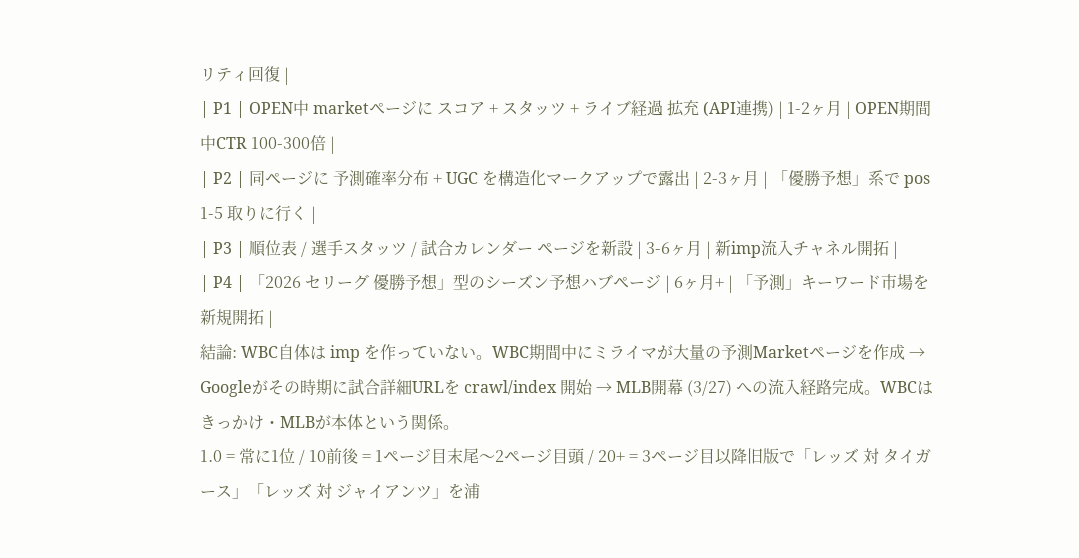リティ回復 |
| P1 | OPEN中 marketページに スコア + スタッツ + ライブ経過 拡充 (API連携) | 1-2ヶ月 | OPEN期間中CTR 100-300倍 |
| P2 | 同ページに 予測確率分布 + UGC を構造化マークアップで露出 | 2-3ヶ月 | 「優勝予想」系で pos 1-5 取りに行く |
| P3 | 順位表 / 選手スタッツ / 試合カレンダー ページを新設 | 3-6ヶ月 | 新imp流入チャネル開拓 |
| P4 | 「2026 セリーグ 優勝予想」型のシーズン予想ハブページ | 6ヶ月+ | 「予測」キーワード市場を新規開拓 |
結論: WBC自体は imp を作っていない。WBC期間中にミライマが大量の予測Marketページを作成 → Googleがその時期に試合詳細URLを crawl/index 開始 → MLB開幕 (3/27) への流入経路完成。WBCはきっかけ・MLBが本体という関係。
1.0 = 常に1位 / 10前後 = 1ページ目末尾〜2ページ目頭 / 20+ = 3ページ目以降旧版で「レッズ 対 タイガース」「レッズ 対 ジャイアンツ」を浦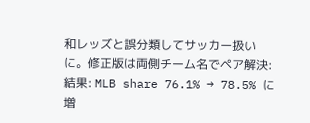和レッズと誤分類してサッカー扱いに。修正版は両側チーム名でペア解決:
結果: MLB share 76.1% → 78.5% に増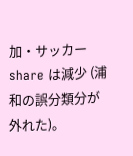加・サッカー share は減少 (浦和の誤分類分が外れた)。